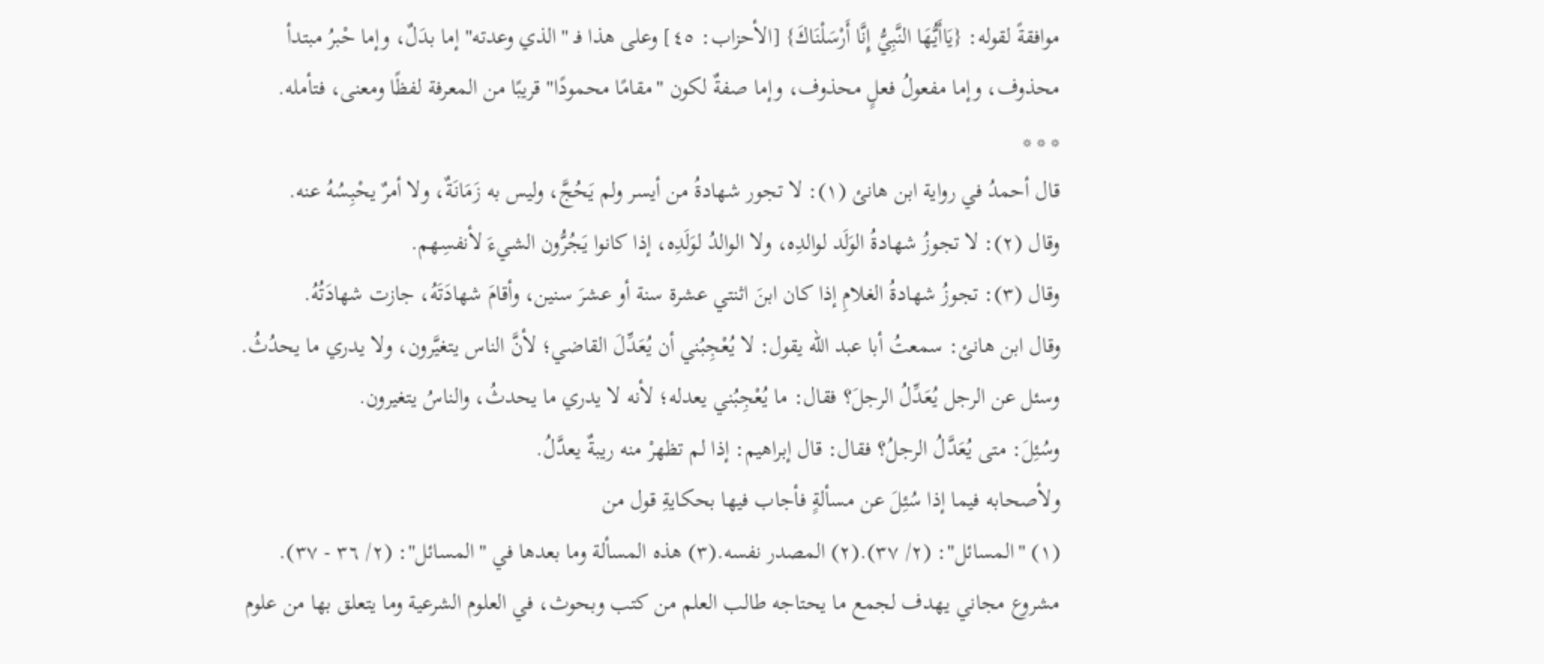موافقةً لقوله: {يَاأَيُّهَا النَّبِيُّ إِنَّا أَرْسَلْنَاكَ} [الأحزاب: ٤٥] وعلى هذا فـ "الذي وعدته" إما بدَلٌ، وإما حْبرُ مبتدأ محذوف، وإما مفعولُ فعلٍ محذوف، وإما صفةٌ لكون "مقامًا محمودًا" قريبًا من المعرفة لفظًا ومعنى، فتأمله.
* * *
قال أحمدُ في رواية ابن هانئ (١): لا تجور شهادةُ من أيسر ولم يَحُجَّ، وليس به زَمَانَةٌ، ولا أمرٌ يحْبِسُهُ عنه.
وقال (٢): لا تجوزُ شهادةُ الوَلَد لوالدِه، ولا الوالدُ لوَلَدِه، إذا كانوا يَجُرُّون الشيءَ لأنفسِهم.
وقال (٣): تجوزُ شهادةُ الغلامِ إذا كان ابنَ اثنتي عشرة سنة أو عشرَ سنين، وأقامَ شهادَتَهُ، جازت شهادَتُهُ.
وقال ابن هانئ: سمعتُ أبا عبد الله يقول: لا يُعْجِبُني أن يُعَدِّلَ القاضي؛ لأنَّ الناس يتغيَّرون، ولا يدري ما يحدُثُ.
وسئل عن الرجل يُعَدِّلُ الرجلَ؟ فقال: ما يُعْجِبُني يعدله؛ لأنه لا يدري ما يحدثُ، والناسُ يتغيرون.
وسُئِلَ: متى يُعَدَّلُ الرجلُ؟ فقال: قال إبراهيم: إذا لم تظهرْ منه ريبةٌ يعدَّلُ.
ولأصحابه فيما إذا سُئِلَ عن مسألةٍ فأجاب فيها بحكايةِ قول من
(١) "المسائل": (٢/ ٣٧).(٢) المصدر نفسه.(٣) هذه المسألة وما بعدها في "المسائل": (٢/ ٣٦ - ٣٧).
مشروع مجاني يهدف لجمع ما يحتاجه طالب العلم من كتب وبحوث، في العلوم الشرعية وما يتعلق بها من علوم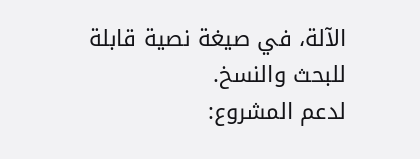الآلة، في صيغة نصية قابلة للبحث والنسخ.
لدعم المشروع: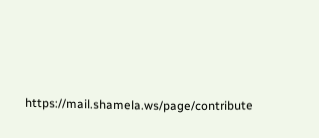https://mail.shamela.ws/page/contribute